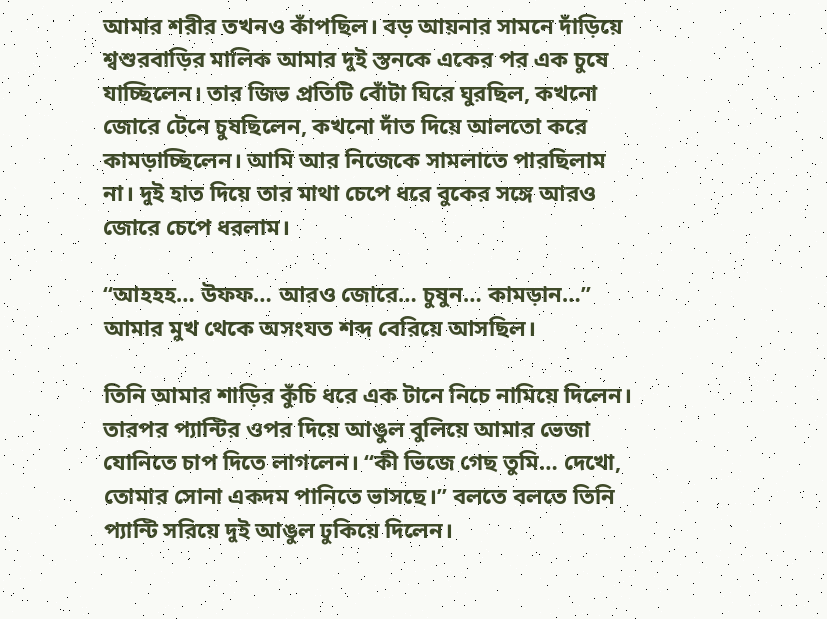আমার শরীর তখনও কাঁপছিল। বড় আয়নার সামনে দাঁড়িয়ে শ্বশুরবাড়ির মালিক আমার দুই স্তনকে একের পর এক চুষে যাচ্ছিলেন। তার জিভ প্রতিটি বোঁটা ঘিরে ঘুরছিল, কখনো জোরে টেনে চুষছিলেন, কখনো দাঁত দিয়ে আলতো করে কামড়াচ্ছিলেন। আমি আর নিজেকে সামলাতে পারছিলাম না। দুই হাত দিয়ে তার মাথা চেপে ধরে বুকের সঙ্গে আরও জোরে চেপে ধরলাম।

“আহহহ… উফফ… আরও জোরে… চুষুন… কামড়ান…” আমার মুখ থেকে অসংযত শব্দ বেরিয়ে আসছিল।

তিনি আমার শাড়ির কুঁচি ধরে এক টানে নিচে নামিয়ে দিলেন। তারপর প্যান্টির ওপর দিয়ে আঙুল বুলিয়ে আমার ভেজা যোনিতে চাপ দিতে লাগলেন। “কী ভিজে গেছ তুমি… দেখো, তোমার সোনা একদম পানিতে ভাসছে।” বলতে বলতে তিনি প্যান্টি সরিয়ে দুই আঙুল ঢুকিয়ে দিলেন।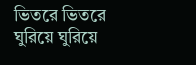ভিতরে ভিতরে ঘুরিয়ে ঘুরিয়ে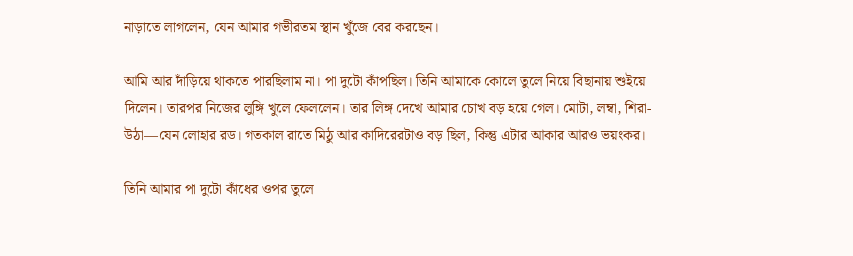নাড়াতে লাগলেন, যেন আমার গভীরতম স্থান খুঁজে বের করছেন।

আমি আর দাঁড়িয়ে থাকতে পারছিলাম না। পা দুটো কাঁপছিল। তিনি আমাকে কোলে তুলে নিয়ে বিছানায় শুইয়ে দিলেন। তারপর নিজের লুঙ্গি খুলে ফেললেন। তার লিঙ্গ দেখে আমার চোখ বড় হয়ে গেল। মোটা, লম্বা, শিরা-উঠা—যেন লোহার রড। গতকাল রাতে মিঠু আর কাদিরেরটাও বড় ছিল, কিন্তু এটার আকার আরও ভয়ংকর।

তিনি আমার পা দুটো কাঁধের ওপর তুলে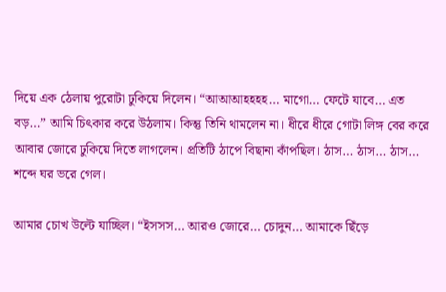দিয়ে এক ঠেলায় পুরোটা ঢুকিয়ে দিলেন। “আআআহহহহ… মাগো… ফেটে যাবে… এত বড়…” আমি চিৎকার করে উঠলাম। কিন্তু তিনি থামলেন না। ধীরে ধীরে গোটা লিঙ্গ বের করে আবার জোরে ঢুকিয়ে দিতে লাগলেন। প্রতিটি ঠাপে বিছানা কাঁপছিল। ঠাস… ঠাস… ঠাস… শব্দে ঘর ভরে গেল।

আমার চোখ উল্টে যাচ্ছিল। “ইসসস… আরও জোরে… চোদুন… আমাকে ছিঁড়ে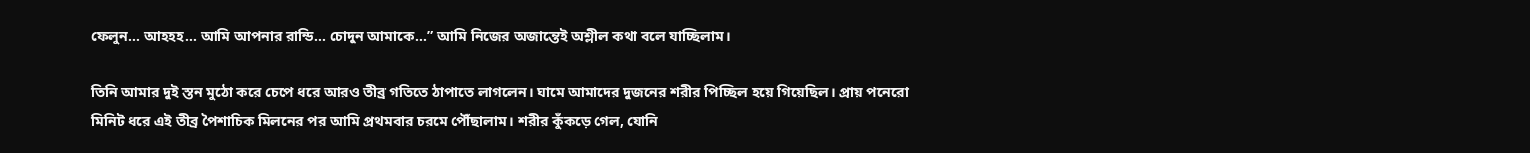ফেলুন… আহহহ… আমি আপনার রান্ডি… চোদুন আমাকে…” আমি নিজের অজান্তেই অশ্লীল কথা বলে যাচ্ছিলাম।

তিনি আমার দুই স্তন মুঠো করে চেপে ধরে আরও তীব্র গতিতে ঠাপাতে লাগলেন। ঘামে আমাদের দুজনের শরীর পিচ্ছিল হয়ে গিয়েছিল। প্রায় পনেরো মিনিট ধরে এই তীব্র পৈশাচিক মিলনের পর আমি প্রথমবার চরমে পৌঁছালাম। শরীর কুঁকড়ে গেল, যোনি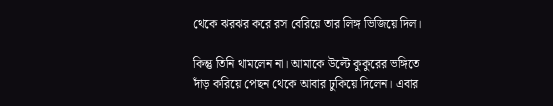থেকে ঝরঝর করে রস বেরিয়ে তার লিঙ্গ ভিজিয়ে দিল।

কিন্তু তিনি থামলেন না। আমাকে উল্টে কুকুরের ভঙ্গিতে দাঁড় করিয়ে পেছন থেকে আবার ঢুকিয়ে দিলেন। এবার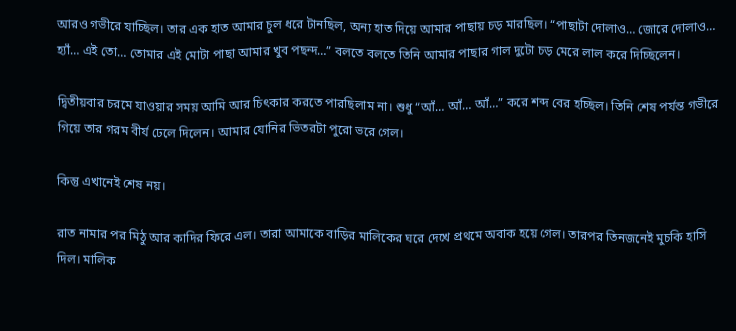আরও গভীরে যাচ্ছিল। তার এক হাত আমার চুল ধরে টানছিল, অন্য হাত দিয়ে আমার পাছায় চড় মারছিল। “পাছাটা দোলাও… জোরে দোলাও… হ্যাঁ… এই তো… তোমার এই মোটা পাছা আমার খুব পছন্দ…” বলতে বলতে তিনি আমার পাছার গাল দুটো চড় মেরে লাল করে দিচ্ছিলেন।

দ্বিতীয়বার চরমে যাওয়ার সময় আমি আর চিৎকার করতে পারছিলাম না। শুধু “আঁ… আঁ… আঁ…” করে শব্দ বের হচ্ছিল। তিনি শেষ পর্যন্ত গভীরে গিয়ে তার গরম বীর্য ঢেলে দিলেন। আমার যোনির ভিতরটা পুরো ভরে গেল।

কিন্তু এখানেই শেষ নয়।

রাত নামার পর মিঠু আর কাদির ফিরে এল। তারা আমাকে বাড়ির মালিকের ঘরে দেখে প্রথমে অবাক হয়ে গেল। তারপর তিনজনেই মুচকি হাসি দিল। মালিক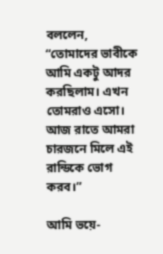বললেন, “তোমাদের ভাবীকে আমি একটু আদর করছিলাম। এখন তোমরাও এসো। আজ রাতে আমরা চারজনে মিলে এই রান্ডিকে ভোগ করব।”

আমি ভয়ে-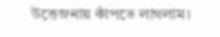উত্তেজনায় কাঁপতে লাগলাম।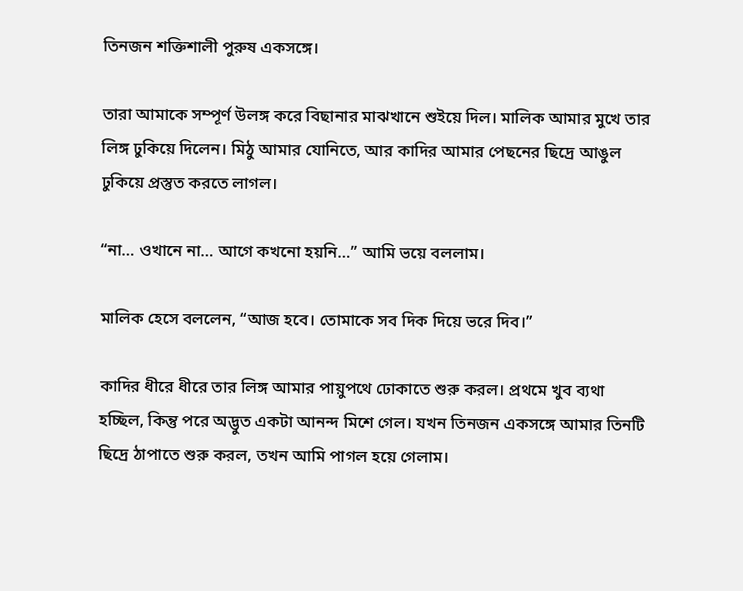তিনজন শক্তিশালী পুরুষ একসঙ্গে।

তারা আমাকে সম্পূর্ণ উলঙ্গ করে বিছানার মাঝখানে শুইয়ে দিল। মালিক আমার মুখে তার লিঙ্গ ঢুকিয়ে দিলেন। মিঠু আমার যোনিতে, আর কাদির আমার পেছনের ছিদ্রে আঙুল ঢুকিয়ে প্রস্তুত করতে লাগল।

“না… ওখানে না… আগে কখনো হয়নি…” আমি ভয়ে বললাম।

মালিক হেসে বললেন, “আজ হবে। তোমাকে সব দিক দিয়ে ভরে দিব।”

কাদির ধীরে ধীরে তার লিঙ্গ আমার পায়ুপথে ঢোকাতে শুরু করল। প্রথমে খুব ব্যথা হচ্ছিল, কিন্তু পরে অদ্ভুত একটা আনন্দ মিশে গেল। যখন তিনজন একসঙ্গে আমার তিনটি ছিদ্রে ঠাপাতে শুরু করল, তখন আমি পাগল হয়ে গেলাম।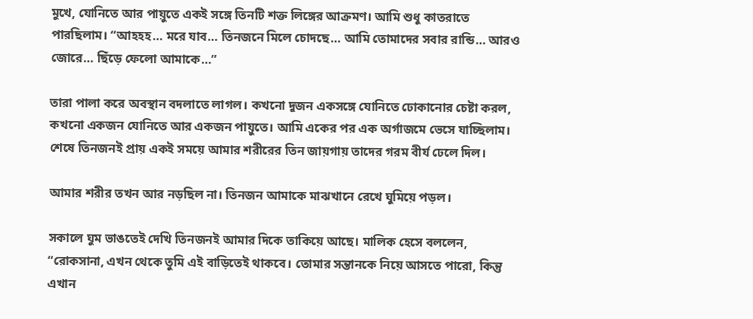মুখে, যোনিতে আর পায়ুতে একই সঙ্গে তিনটি শক্ত লিঙ্গের আক্রমণ। আমি শুধু কাতরাতে পারছিলাম। “আহহহ… মরে যাব… তিনজনে মিলে চোদছে… আমি তোমাদের সবার রান্ডি… আরও জোরে… ছিঁড়ে ফেলো আমাকে…”

তারা পালা করে অবস্থান বদলাতে লাগল। কখনো দুজন একসঙ্গে যোনিতে ঢোকানোর চেষ্টা করল, কখনো একজন যোনিতে আর একজন পায়ুতে। আমি একের পর এক অর্গাজমে ভেসে যাচ্ছিলাম। শেষে তিনজনই প্রায় একই সময়ে আমার শরীরের তিন জায়গায় তাদের গরম বীর্য ঢেলে দিল।

আমার শরীর তখন আর নড়ছিল না। তিনজন আমাকে মাঝখানে রেখে ঘুমিয়ে পড়ল।

সকালে ঘুম ভাঙতেই দেখি তিনজনই আমার দিকে তাকিয়ে আছে। মালিক হেসে বললেন, “রোকসানা, এখন থেকে তুমি এই বাড়িতেই থাকবে। তোমার সন্তানকে নিয়ে আসতে পারো, কিন্তু এখান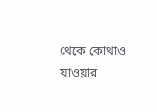থেকে কোথাও যাওয়ার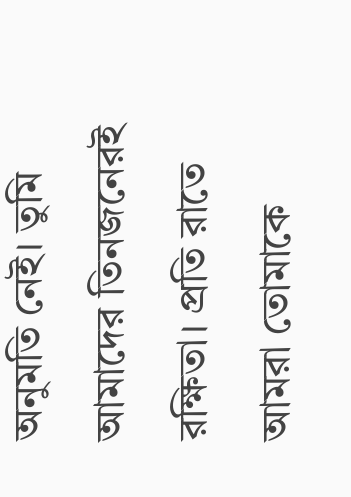অনুমতি নেই। তুমি আমাদের তিনজনেরই রক্ষিতা। প্রতি রাতে আমরা তোমাকে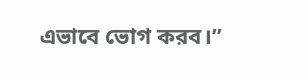এভাবে ভোগ করব।”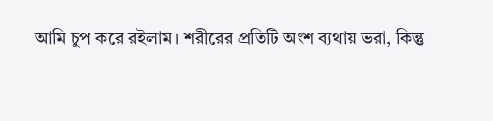আমি চুপ করে রইলাম। শরীরের প্রতিটি অংশ ব্যথায় ভরা, কিন্তু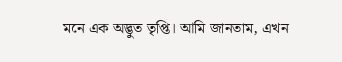মনে এক অদ্ভুত তৃপ্তি। আমি জানতাম, এখন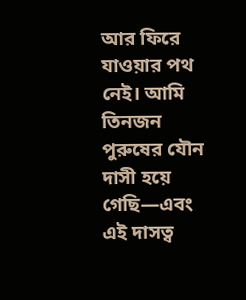আর ফিরে যাওয়ার পথ নেই। আমি তিনজন পুরুষের যৌন দাসী হয়ে গেছি—এবং এই দাসত্ব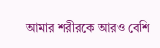আমার শরীরকে আরও বেশি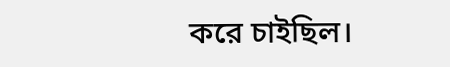করে চাইছিল।